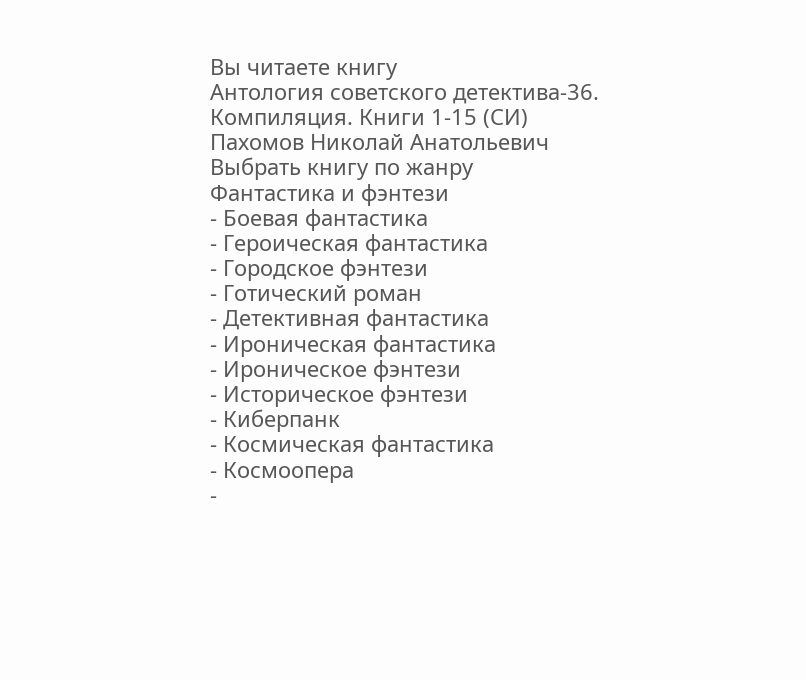Вы читаете книгу
Антология советского детектива-36. Компиляция. Книги 1-15 (СИ)
Пахомов Николай Анатольевич
Выбрать книгу по жанру
Фантастика и фэнтези
- Боевая фантастика
- Героическая фантастика
- Городское фэнтези
- Готический роман
- Детективная фантастика
- Ироническая фантастика
- Ироническое фэнтези
- Историческое фэнтези
- Киберпанк
- Космическая фантастика
- Космоопера
-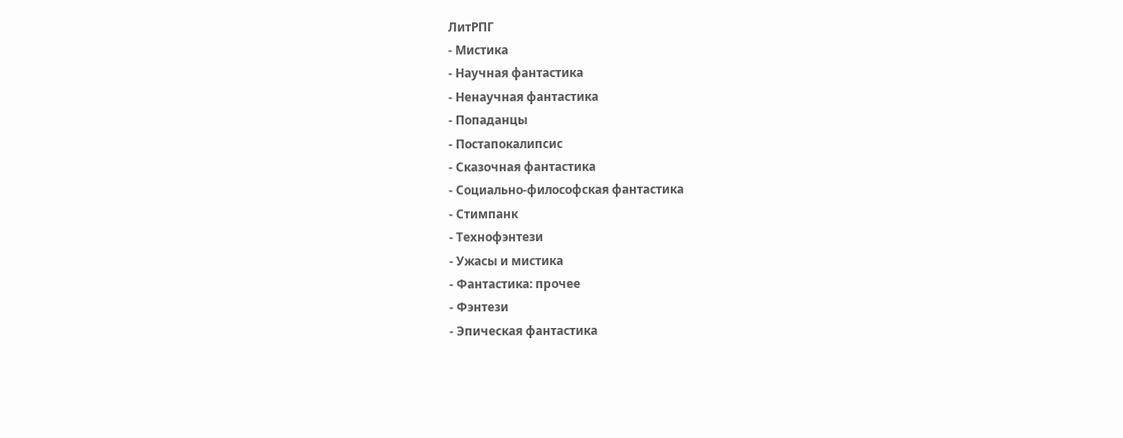ЛитРПГ
- Мистика
- Научная фантастика
- Ненаучная фантастика
- Попаданцы
- Постапокалипсис
- Сказочная фантастика
- Социально-философская фантастика
- Стимпанк
- Технофэнтези
- Ужасы и мистика
- Фантастика: прочее
- Фэнтези
- Эпическая фантастика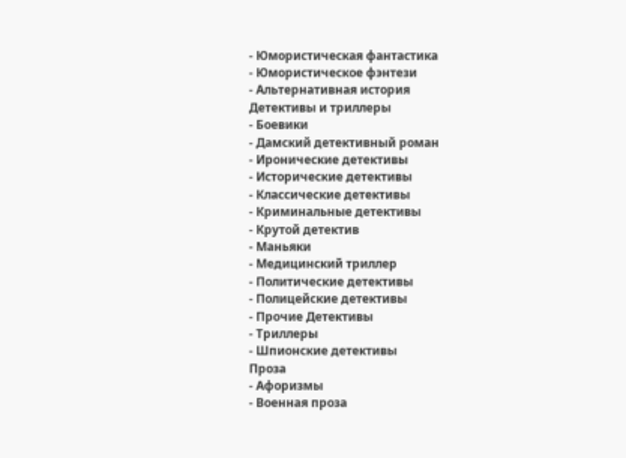- Юмористическая фантастика
- Юмористическое фэнтези
- Альтернативная история
Детективы и триллеры
- Боевики
- Дамский детективный роман
- Иронические детективы
- Исторические детективы
- Классические детективы
- Криминальные детективы
- Крутой детектив
- Маньяки
- Медицинский триллер
- Политические детективы
- Полицейские детективы
- Прочие Детективы
- Триллеры
- Шпионские детективы
Проза
- Афоризмы
- Военная проза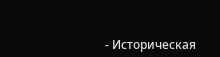- Историческая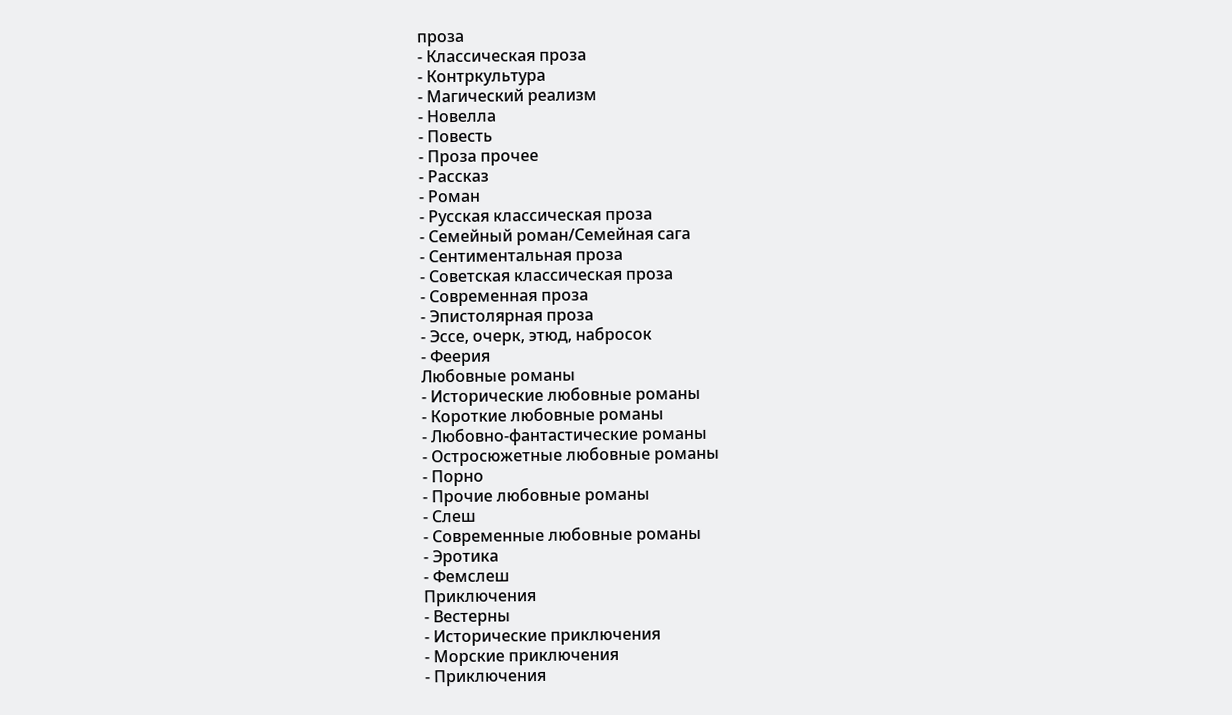проза
- Классическая проза
- Контркультура
- Магический реализм
- Новелла
- Повесть
- Проза прочее
- Рассказ
- Роман
- Русская классическая проза
- Семейный роман/Семейная сага
- Сентиментальная проза
- Советская классическая проза
- Современная проза
- Эпистолярная проза
- Эссе, очерк, этюд, набросок
- Феерия
Любовные романы
- Исторические любовные романы
- Короткие любовные романы
- Любовно-фантастические романы
- Остросюжетные любовные романы
- Порно
- Прочие любовные романы
- Слеш
- Современные любовные романы
- Эротика
- Фемслеш
Приключения
- Вестерны
- Исторические приключения
- Морские приключения
- Приключения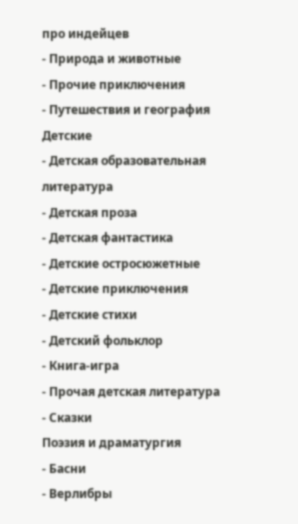про индейцев
- Природа и животные
- Прочие приключения
- Путешествия и география
Детские
- Детская образовательная литература
- Детская проза
- Детская фантастика
- Детские остросюжетные
- Детские приключения
- Детские стихи
- Детский фольклор
- Книга-игра
- Прочая детская литература
- Сказки
Поэзия и драматургия
- Басни
- Верлибры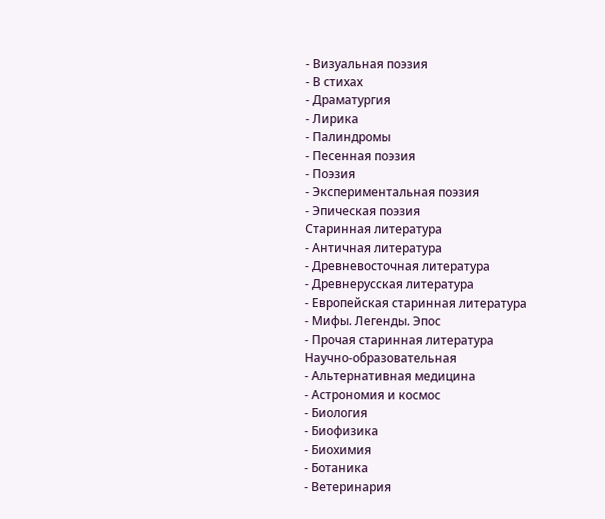- Визуальная поэзия
- В стихах
- Драматургия
- Лирика
- Палиндромы
- Песенная поэзия
- Поэзия
- Экспериментальная поэзия
- Эпическая поэзия
Старинная литература
- Античная литература
- Древневосточная литература
- Древнерусская литература
- Европейская старинная литература
- Мифы. Легенды. Эпос
- Прочая старинная литература
Научно-образовательная
- Альтернативная медицина
- Астрономия и космос
- Биология
- Биофизика
- Биохимия
- Ботаника
- Ветеринария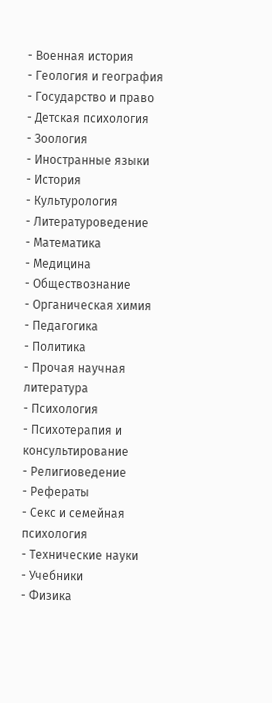- Военная история
- Геология и география
- Государство и право
- Детская психология
- Зоология
- Иностранные языки
- История
- Культурология
- Литературоведение
- Математика
- Медицина
- Обществознание
- Органическая химия
- Педагогика
- Политика
- Прочая научная литература
- Психология
- Психотерапия и консультирование
- Религиоведение
- Рефераты
- Секс и семейная психология
- Технические науки
- Учебники
- Физика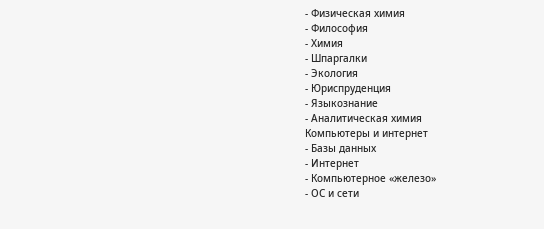- Физическая химия
- Философия
- Химия
- Шпаргалки
- Экология
- Юриспруденция
- Языкознание
- Аналитическая химия
Компьютеры и интернет
- Базы данных
- Интернет
- Компьютерное «железо»
- ОС и сети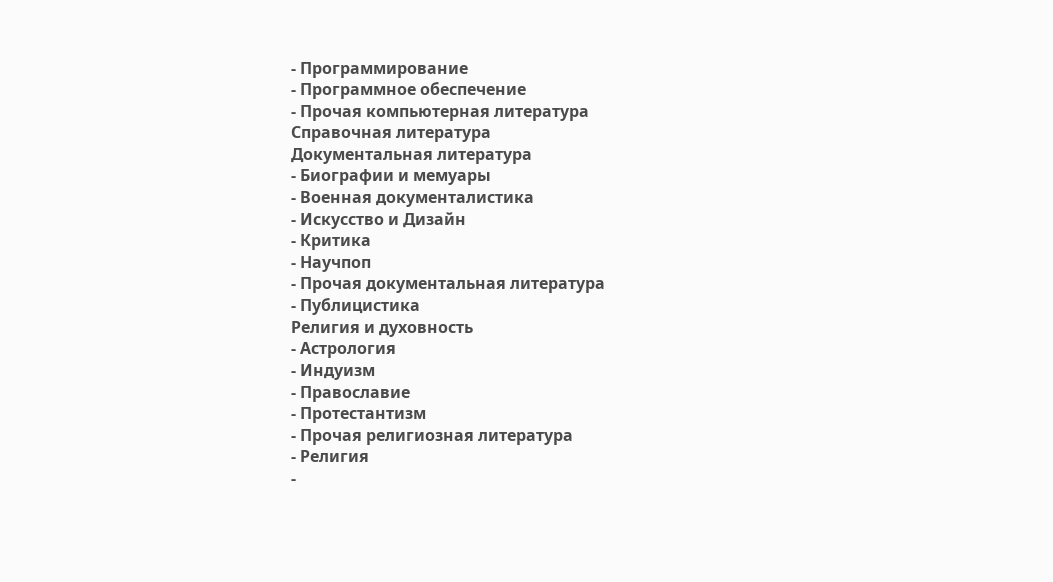- Программирование
- Программное обеспечение
- Прочая компьютерная литература
Справочная литература
Документальная литература
- Биографии и мемуары
- Военная документалистика
- Искусство и Дизайн
- Критика
- Научпоп
- Прочая документальная литература
- Публицистика
Религия и духовность
- Астрология
- Индуизм
- Православие
- Протестантизм
- Прочая религиозная литература
- Религия
-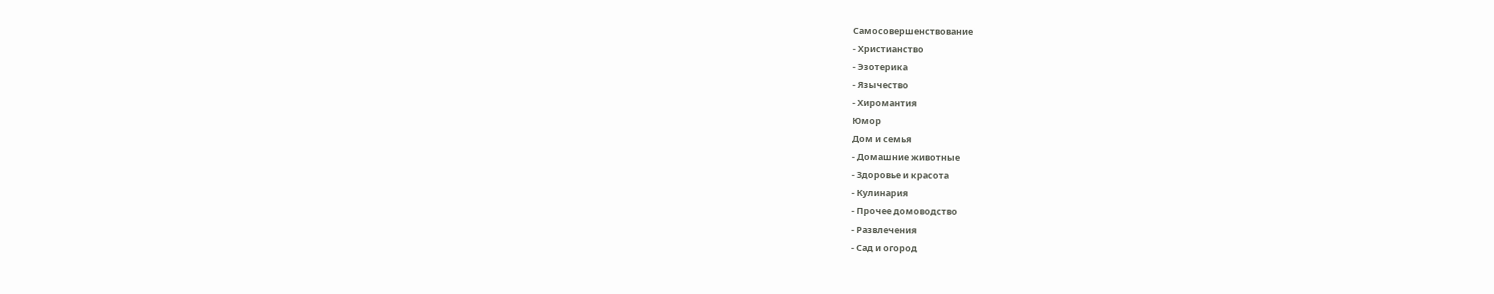Самосовершенствование
- Христианство
- Эзотерика
- Язычество
- Хиромантия
Юмор
Дом и семья
- Домашние животные
- Здоровье и красота
- Кулинария
- Прочее домоводство
- Развлечения
- Сад и огород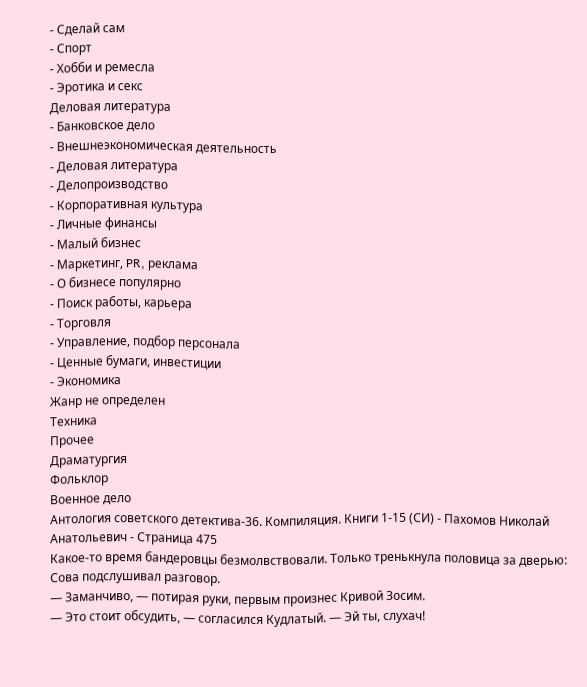- Сделай сам
- Спорт
- Хобби и ремесла
- Эротика и секс
Деловая литература
- Банковское дело
- Внешнеэкономическая деятельность
- Деловая литература
- Делопроизводство
- Корпоративная культура
- Личные финансы
- Малый бизнес
- Маркетинг, PR, реклама
- О бизнесе популярно
- Поиск работы, карьера
- Торговля
- Управление, подбор персонала
- Ценные бумаги, инвестиции
- Экономика
Жанр не определен
Техника
Прочее
Драматургия
Фольклор
Военное дело
Антология советского детектива-36. Компиляция. Книги 1-15 (СИ) - Пахомов Николай Анатольевич - Страница 475
Какое-то время бандеровцы безмолвствовали. Только тренькнула половица за дверью: Сова подслушивал разговор.
— Заманчиво, — потирая руки, первым произнес Кривой Зосим.
— Это стоит обсудить, — согласился Кудлатый. — Эй ты, слухач!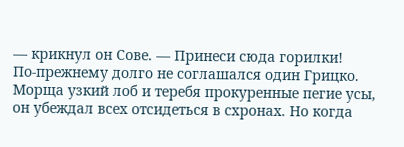— крикнул он Сове. — Принеси сюда горилки!
По-прежнему долго не соглашался один Грицко. Морща узкий лоб и теребя прокуренные пегие усы, он убеждал всех отсидеться в схронах. Но когда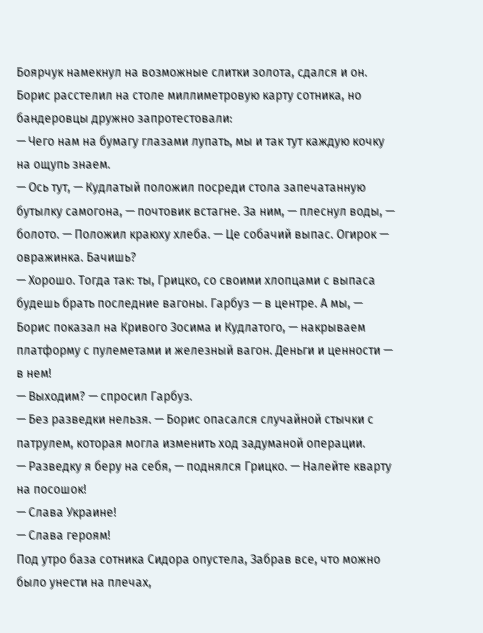Боярчук намекнул на возможные слитки золота, сдался и он.
Борис расстелил на столе миллиметровую карту сотника, но бандеровцы дружно запротестовали:
— Чего нам на бумагу глазами лупать, мы и так тут каждую кочку на ощупь знаем.
— Ось тут, — Кудлатый положил посреди стола запечатанную бутылку самогона, — почтовик встагне. За ним, — плеснул воды, — болото. — Положил краюху хлеба. — Це собачий выпас. Огирок — овражинка. Бачишь?
— Хорошо. Тогда так: ты, Грицко, со своими хлопцами с выпаса будешь брать последние вагоны. Гарбуз — в центре. А мы, — Борис показал на Кривого Зосима и Кудлатого, — накрываем платформу с пулеметами и железный вагон. Деньги и ценности — в нем!
— Выходим? — спросил Гарбуз.
— Без разведки нельзя. — Борис опасался случайной стычки с патрулем, которая могла изменить ход задуманой операции.
— Разведку я беру на себя, — поднялся Грицко. — Налейте кварту на посошок!
— Слава Украине!
— Слава героям!
Под утро база сотника Сидора опустела, Забрав все, что можно было унести на плечах,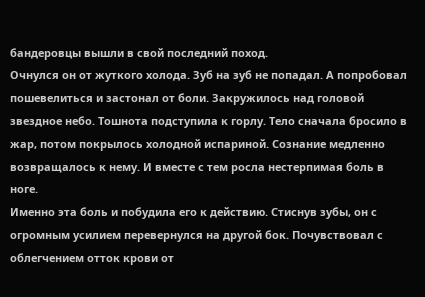бандеровцы вышли в свой последний поход.
Очнулся он от жуткого холода. Зуб на зуб не попадал. А попробовал пошевелиться и застонал от боли. Закружилось над головой звездное небо. Тошнота подступила к горлу. Тело сначала бросило в жар, потом покрылось холодной испариной. Сознание медленно возвращалось к нему. И вместе с тем росла нестерпимая боль в ноге.
Именно эта боль и побудила его к действию. Стиснув зубы, он с огромным усилием перевернулся на другой бок. Почувствовал с облегчением отток крови от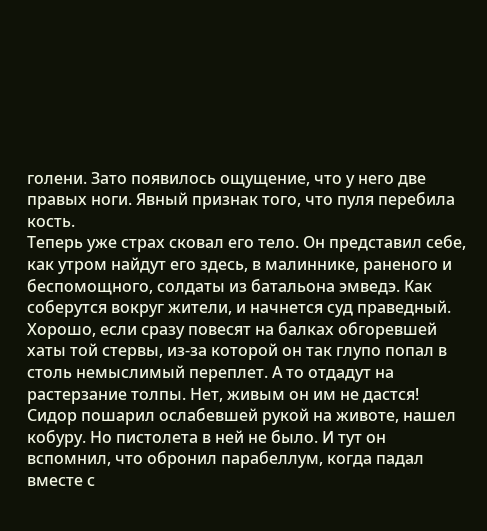голени. Зато появилось ощущение, что у него две правых ноги. Явный признак того, что пуля перебила кость.
Теперь уже страх сковал его тело. Он представил себе, как утром найдут его здесь, в малиннике, раненого и беспомощного, солдаты из батальона эмведэ. Как соберутся вокруг жители, и начнется суд праведный. Хорошо, если сразу повесят на балках обгоревшей хаты той стервы, из-за которой он так глупо попал в столь немыслимый переплет. А то отдадут на растерзание толпы. Нет, живым он им не дастся!
Сидор пошарил ослабевшей рукой на животе, нашел кобуру. Но пистолета в ней не было. И тут он вспомнил, что обронил парабеллум, когда падал вместе с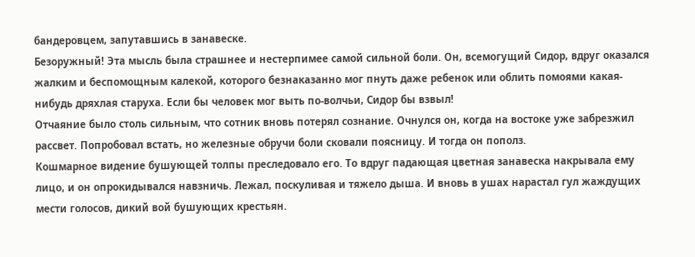бандеровцем, запутавшись в занавеске.
Безоружный! Эта мысль была страшнее и нестерпимее самой сильной боли. Он, всемогущий Сидор, вдруг оказался жалким и беспомощным калекой, которого безнаказанно мог пнуть даже ребенок или облить помоями какая-нибудь дряхлая старуха. Если бы человек мог выть по-волчьи, Сидор бы взвыл!
Отчаяние было столь сильным, что сотник вновь потерял сознание. Очнулся он, когда на востоке уже забрезжил рассвет. Попробовал встать, но железные обручи боли сковали поясницу. И тогда он пополз.
Кошмарное видение бушующей толпы преследовало его. То вдруг падающая цветная занавеска накрывала ему лицо, и он опрокидывался навзничь. Лежал, поскуливая и тяжело дыша. И вновь в ушах нарастал гул жаждущих мести голосов, дикий вой бушующих крестьян.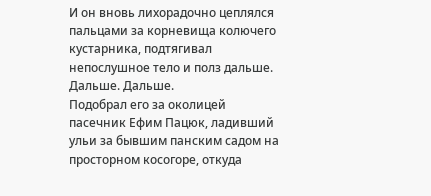И он вновь лихорадочно цеплялся пальцами за корневища колючего кустарника, подтягивал непослушное тело и полз дальше. Дальше. Дальше.
Подобрал его за околицей пасечник Ефим Пацюк, ладивший ульи за бывшим панским садом на просторном косогоре, откуда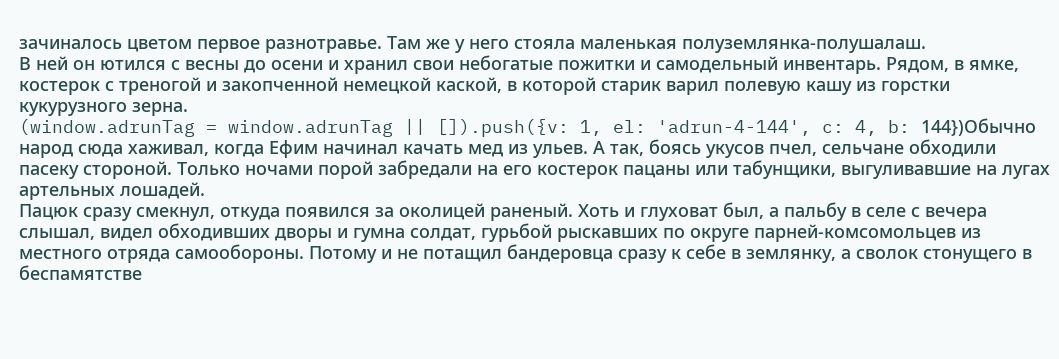зачиналось цветом первое разнотравье. Там же у него стояла маленькая полуземлянка-полушалаш.
В ней он ютился с весны до осени и хранил свои небогатые пожитки и самодельный инвентарь. Рядом, в ямке, костерок с треногой и закопченной немецкой каской, в которой старик варил полевую кашу из горстки кукурузного зерна.
(window.adrunTag = window.adrunTag || []).push({v: 1, el: 'adrun-4-144', c: 4, b: 144})Обычно народ сюда хаживал, когда Ефим начинал качать мед из ульев. А так, боясь укусов пчел, сельчане обходили пасеку стороной. Только ночами порой забредали на его костерок пацаны или табунщики, выгуливавшие на лугах артельных лошадей.
Пацюк сразу смекнул, откуда появился за околицей раненый. Хоть и глуховат был, а пальбу в селе с вечера слышал, видел обходивших дворы и гумна солдат, гурьбой рыскавших по округе парней-комсомольцев из местного отряда самообороны. Потому и не потащил бандеровца сразу к себе в землянку, а сволок стонущего в беспамятстве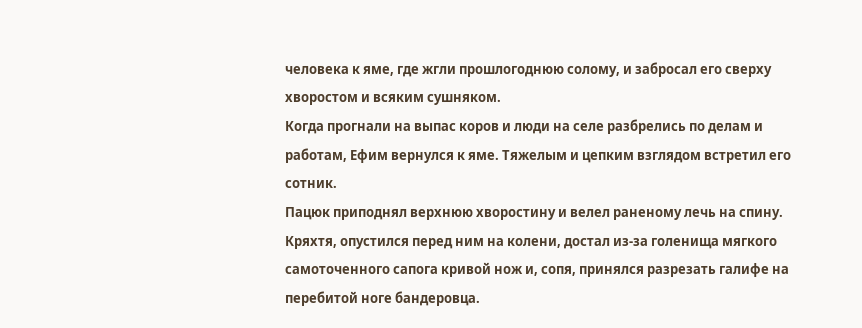человека к яме, где жгли прошлогоднюю солому, и забросал его сверху хворостом и всяким сушняком.
Когда прогнали на выпас коров и люди на селе разбрелись по делам и работам, Ефим вернулся к яме. Тяжелым и цепким взглядом встретил его сотник.
Пацюк приподнял верхнюю хворостину и велел раненому лечь на спину. Кряхтя, опустился перед ним на колени, достал из-за голенища мягкого самоточенного сапога кривой нож и, сопя, принялся разрезать галифе на перебитой ноге бандеровца.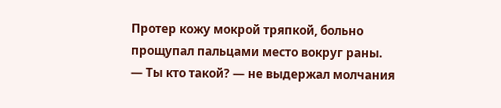Протер кожу мокрой тряпкой, больно прощупал пальцами место вокруг раны.
— Ты кто такой? — не выдержал молчания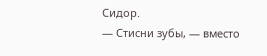Сидор.
— Стисни зубы, — вместо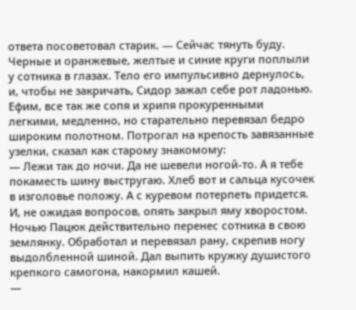ответа посоветовал старик. — Сейчас тянуть буду.
Черные и оранжевые, желтые и синие круги поплыли у сотника в глазах. Тело его импульсивно дернулось, и, чтобы не закричать, Сидор зажал себе рот ладонью.
Ефим, все так же сопя и хрипя прокуренными легкими, медленно, но старательно перевязал бедро широким полотном. Потрогал на крепость завязанные узелки, сказал как старому знакомому:
— Лежи так до ночи. Да не шевели ногой-то. А я тебе покаместь шину выстругаю. Хлеб вот и сальца кусочек в изголовье положу. А с куревом потерпеть придется.
И, не ожидая вопросов, опять закрыл яму хворостом.
Ночью Пацюк действительно перенес сотника в свою землянку. Обработал и перевязал рану, скрепив ногу выдолбленной шиной. Дал выпить кружку душистого крепкого самогона, накормил кашей.
—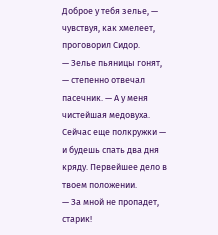Доброе у тебя зелье, — чувствуя, как хмелеет, проговорил Сидор.
— Зелье пьяницы гонят, — степенно отвечал пасечник. — А у меня чистейшая медовуха. Сейчас еще полкружки — и будешь спать два дня кряду. Первейшее дело в твоем положении.
— За мной не пропадет, старик!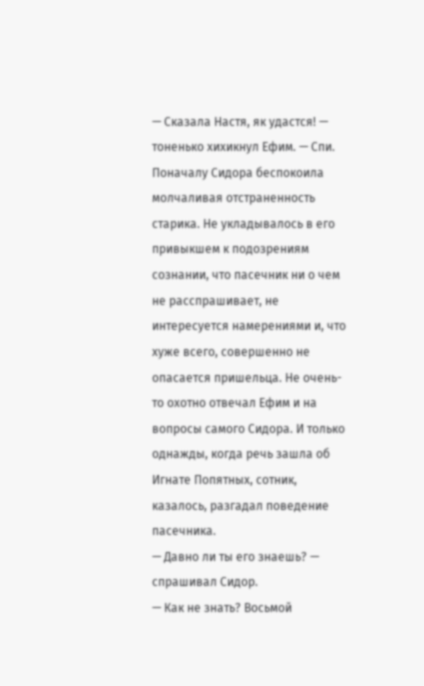— Сказала Настя, як удастся! — тоненько хихикнул Ефим. — Спи.
Поначалу Сидора беспокоила молчаливая отстраненность старика. Не укладывалось в его привыкшем к подозрениям сознании, что пасечник ни о чем не расспрашивает, не интересуется намерениями и, что хуже всего, совершенно не опасается пришельца. Не очень-то охотно отвечал Ефим и на вопросы самого Сидора. И только однажды, когда речь зашла об Игнате Попятных, сотник, казалось, разгадал поведение пасечника.
— Давно ли ты его знаешь? — спрашивал Сидор.
— Как не знать? Восьмой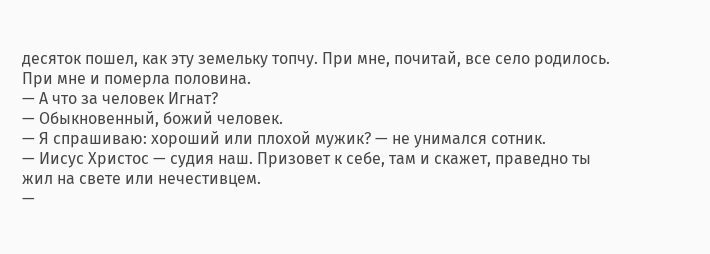десяток пошел, как эту земельку топчу. При мне, почитай, все село родилось. При мне и померла половина.
— А что за человек Игнат?
— Обыкновенный, божий человек.
— Я спрашиваю: хороший или плохой мужик? — не унимался сотник.
— Иисус Христос — судия наш. Призовет к себе, там и скажет, праведно ты жил на свете или нечестивцем.
—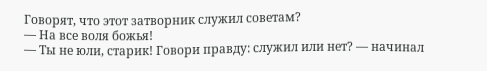Говорят, что этот затворник служил советам?
— На все воля божья!
— Ты не юли, старик! Говори правду: служил или нет? — начинал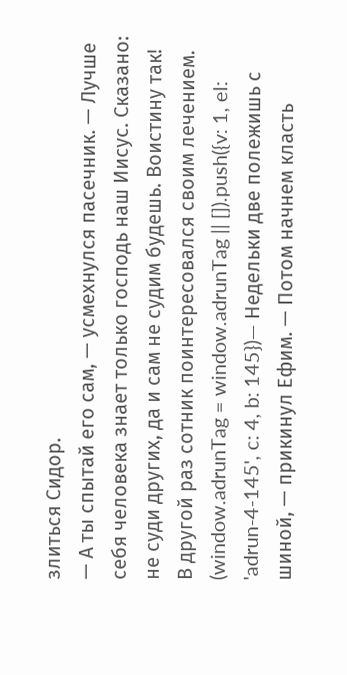злиться Сидор.
— А ты спытай его сам, — усмехнулся пасечник. — Лучше себя человека знает только господь наш Иисус. Сказано: не суди других, да и сам не судим будешь. Воистину так!
В другой раз сотник поинтересовался своим лечением.
(window.adrunTag = window.adrunTag || []).push({v: 1, el: 'adrun-4-145', c: 4, b: 145})— Недельки две полежишь с шиной, — прикинул Ефим. — Потом начнем класть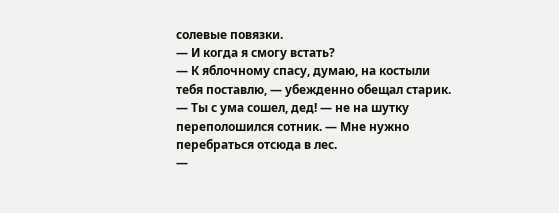солевые повязки.
— И когда я смогу встать?
— К яблочному спасу, думаю, на костыли тебя поставлю, — убежденно обещал старик.
— Ты с ума сошел, дед! — не на шутку переполошился сотник. — Мне нужно перебраться отсюда в лес.
—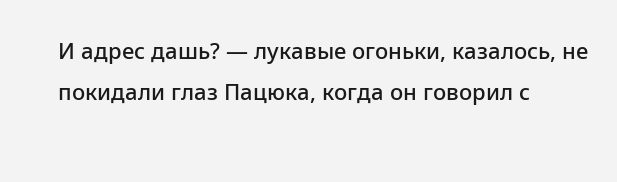И адрес дашь? — лукавые огоньки, казалось, не покидали глаз Пацюка, когда он говорил с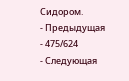Сидором.
- Предыдущая
- 475/624
- Следующая